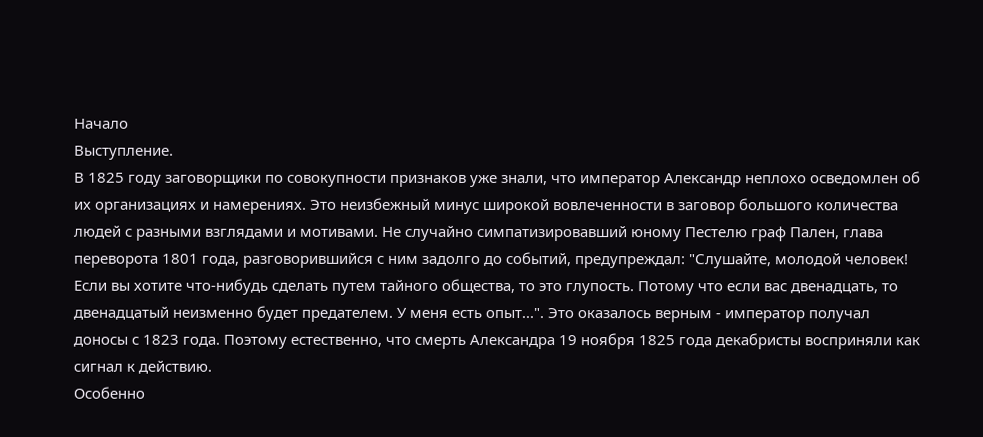Начало
Выступление.
В 1825 году заговорщики по совокупности признаков уже знали, что император Александр неплохо осведомлен об их организациях и намерениях. Это неизбежный минус широкой вовлеченности в заговор большого количества людей с разными взглядами и мотивами. Не случайно симпатизировавший юному Пестелю граф Пален, глава переворота 1801 года, разговорившийся с ним задолго до событий, предупреждал: "Слушайте, молодой человек! Если вы хотите что-нибудь сделать путем тайного общества, то это глупость. Потому что если вас двенадцать, то двенадцатый неизменно будет предателем. У меня есть опыт...". Это оказалось верным - император получал доносы с 1823 года. Поэтому естественно, что смерть Александра 19 ноября 1825 года декабристы восприняли как сигнал к действию.
Особенно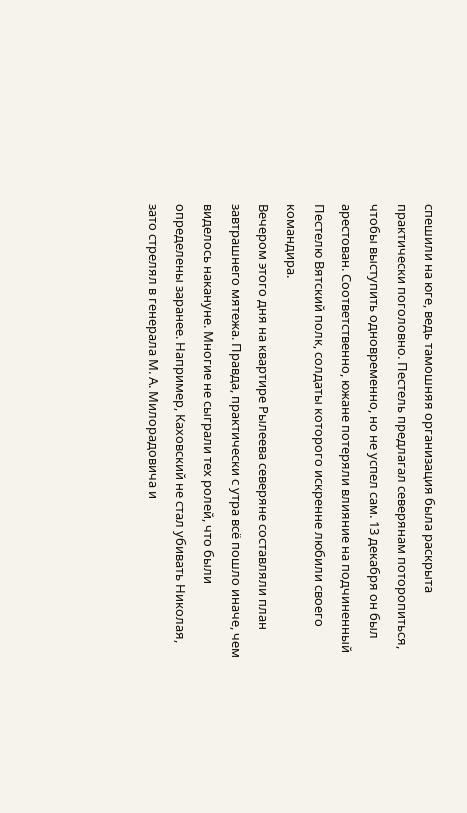спешили на юге, ведь тамошняя организация была раскрыта практически поголовно. Пестель предлагал северянам поторопиться, чтобы выступить одновременно, но не успел сам. 13 декабря он был арестован. Соответственно, южане потеряли влияние на подчиненный Пестелю Вятский полк, солдаты которого искренне любили своего командира.
Вечером этого дня на квартире Рылеева северяне составляли план завтрашнего мятежа. Правда, практически с утра всё пошло иначе, чем виделось накануне. Многие не сыграли тех ролей, что были определены заранее. Например, Каховский не стал убивать Николая, зато стрелял в генерала М. А. Милорадовича и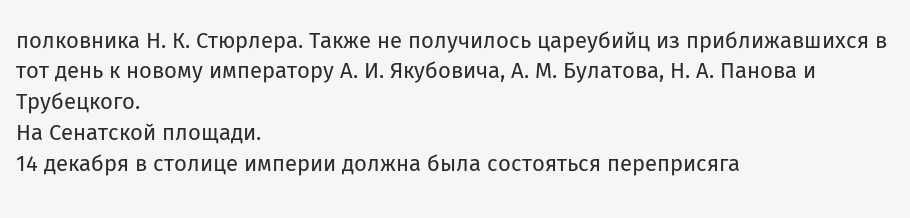полковника Н. К. Стюрлера. Также не получилось цареубийц из приближавшихся в тот день к новому императору А. И. Якубовича, А. М. Булатова, Н. А. Панова и Трубецкого.
На Сенатской площади.
14 декабря в столице империи должна была состояться переприсяга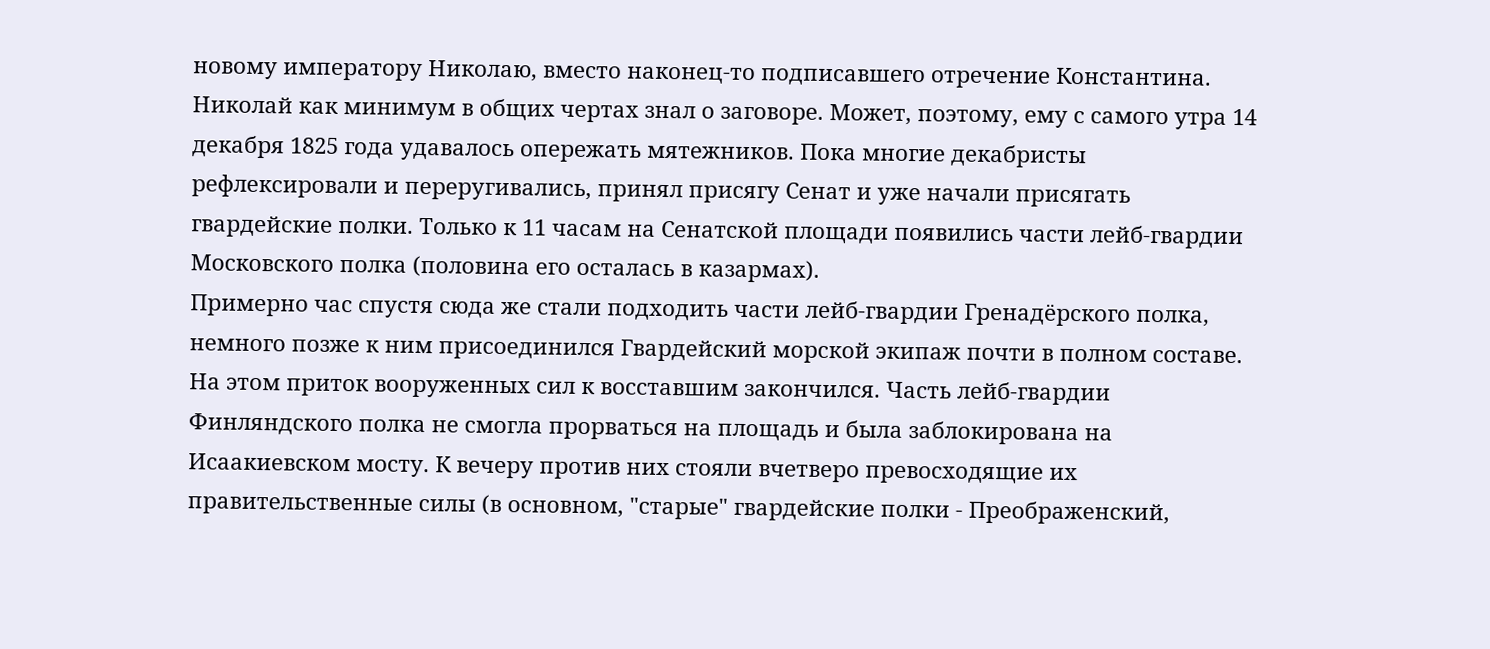новому императору Николаю, вместо наконец-то подписавшего отречение Константина. Николай как минимум в общих чертах знал о заговоре. Может, поэтому, ему с самого утра 14 декабря 1825 года удавалось опережать мятежников. Пока многие декабристы рефлексировали и переругивались, принял присягу Сенат и уже начали присягать гвардейские полки. Только к 11 часам на Сенатской площади появились части лейб-гвардии Московского полка (половина его осталась в казармах).
Примерно час спустя сюда же стали подходить части лейб-гвардии Гренадёрского полка, немного позже к ним присоединился Гвардейский морской экипаж почти в полном составе. На этом приток вооруженных сил к восставшим закончился. Часть лейб-гвардии Финляндского полка не смогла прорваться на площадь и была заблокирована на Исаакиевском мосту. К вечеру против них стояли вчетверо превосходящие их правительственные силы (в основном, "старые" гвардейские полки - Преображенский,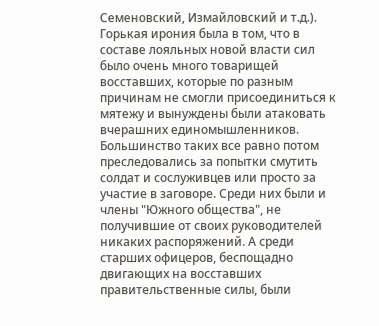Семеновский, Измайловский и т.д.).
Горькая ирония была в том, что в составе лояльных новой власти сил было очень много товарищей восставших, которые по разным причинам не смогли присоединиться к мятежу и вынуждены были атаковать вчерашних единомышленников. Большинство таких все равно потом преследовались за попытки смутить солдат и сослуживцев или просто за участие в заговоре. Среди них были и члены "Южного общества", не получившие от своих руководителей никаких распоряжений. А среди старших офицеров, беспощадно двигающих на восставших правительственные силы, были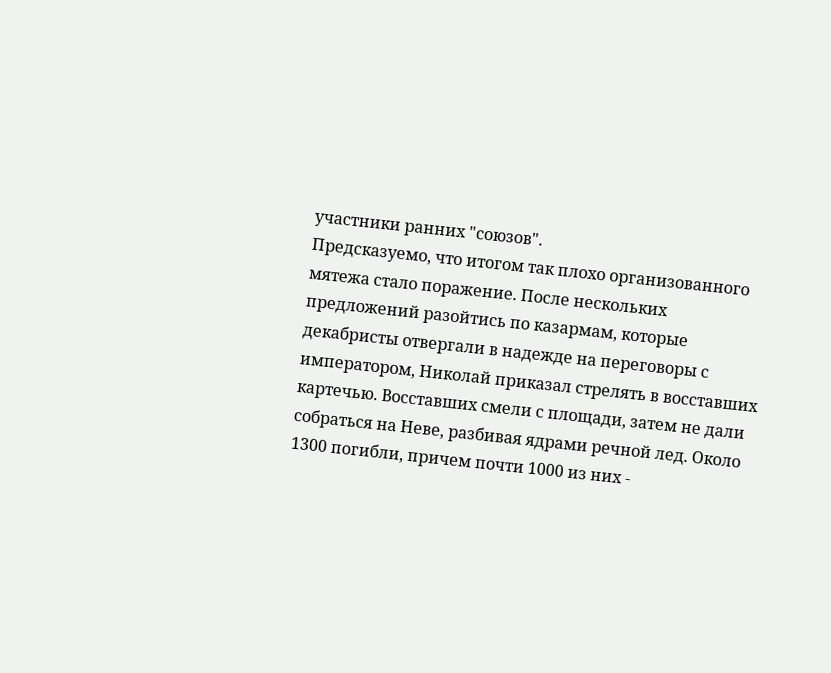участники ранних "союзов".
Предсказуемо, что итогом так плохо организованного мятежа стало поражение. После нескольких предложений разойтись по казармам, которые декабристы отвергали в надежде на переговоры с императором, Николай приказал стрелять в восставших картечью. Восставших смели с площади, затем не дали собраться на Неве, разбивая ядрами речной лед. Около 1300 погибли, причем почти 1000 из них -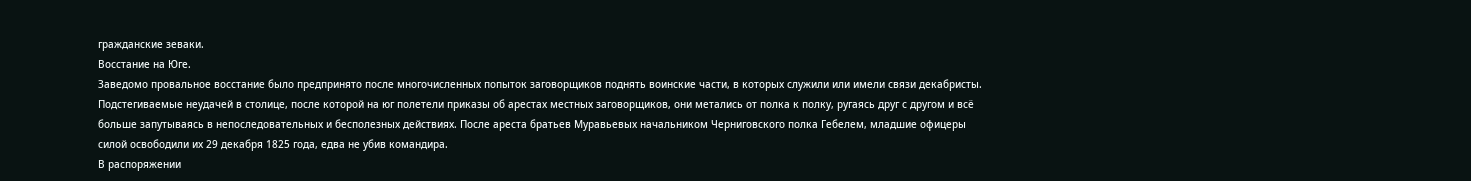гражданские зеваки.
Восстание на Юге.
Заведомо провальное восстание было предпринято после многочисленных попыток заговорщиков поднять воинские части, в которых служили или имели связи декабристы. Подстегиваемые неудачей в столице, после которой на юг полетели приказы об арестах местных заговорщиков, они метались от полка к полку, ругаясь друг с другом и всё больше запутываясь в непоследовательных и бесполезных действиях. После ареста братьев Муравьевых начальником Черниговского полка Гебелем, младшие офицеры силой освободили их 29 декабря 1825 года, едва не убив командира.
В распоряжении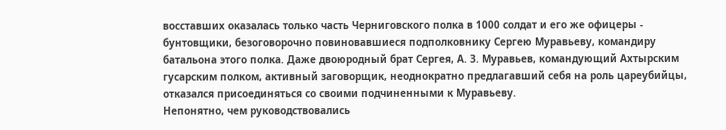восставших оказалась только часть Черниговского полка в 1000 солдат и его же офицеры - бунтовщики, безоговорочно повиновавшиеся подполковнику Сергею Муравьеву, командиру батальона этого полка. Даже двоюродный брат Сергея, А. З. Муравьев, командующий Ахтырским гусарским полком, активный заговорщик, неоднократно предлагавший себя на роль цареубийцы, отказался присоединяться со своими подчиненными к Муравьеву.
Непонятно, чем руководствовались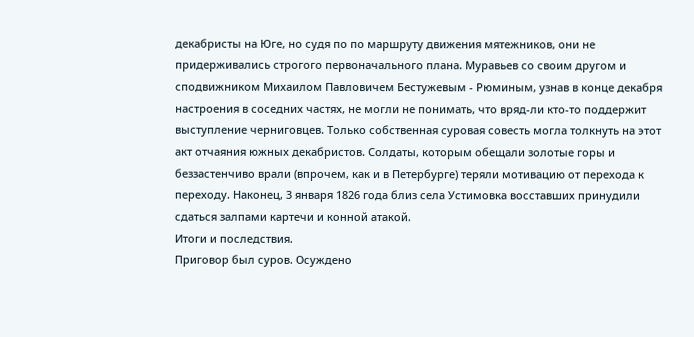декабристы на Юге, но судя по по маршруту движения мятежников, они не придерживались строгого первоначального плана. Муравьев со своим другом и сподвижником Михаилом Павловичем Бестужевым - Рюминым, узнав в конце декабря настроения в соседних частях, не могли не понимать, что вряд-ли кто-то поддержит выступление черниговцев. Только собственная суровая совесть могла толкнуть на этот акт отчаяния южных декабристов. Солдаты, которым обещали золотые горы и беззастенчиво врали (впрочем, как и в Петербурге) теряли мотивацию от перехода к переходу. Наконец, 3 января 1826 года близ села Устимовка восставших принудили сдаться залпами картечи и конной атакой.
Итоги и последствия.
Приговор был суров. Осуждено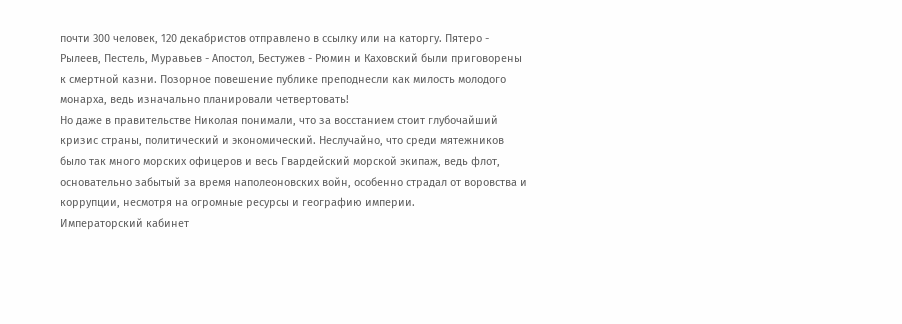почти 300 человек, 120 декабристов отправлено в ссылку или на каторгу. Пятеро - Рылеев, Пестель, Муравьев - Апостол, Бестужев - Рюмин и Каховский были приговорены к смертной казни. Позорное повешение публике преподнесли как милость молодого монарха, ведь изначально планировали четвертовать!
Но даже в правительстве Николая понимали, что за восстанием стоит глубочайший кризис страны, политический и экономический. Неслучайно, что среди мятежников было так много морских офицеров и весь Гвардейский морской экипаж, ведь флот, основательно забытый за время наполеоновских войн, особенно страдал от воровства и коррупции, несмотря на огромные ресурсы и географию империи.
Императорский кабинет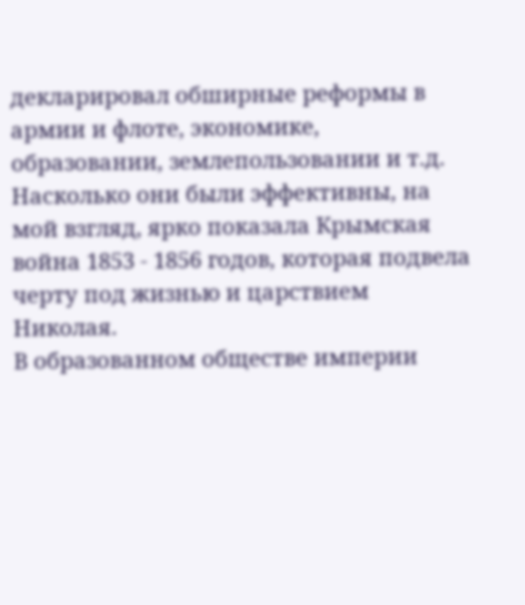декларировал обширные реформы в армии и флоте, экономике, образовании, землепользовании и т.д. Насколько они были эффективны, на мой взгляд, ярко показала Крымская война 1853 - 1856 годов, которая подвела черту под жизнью и царствием Николая.
В образованном обществе империи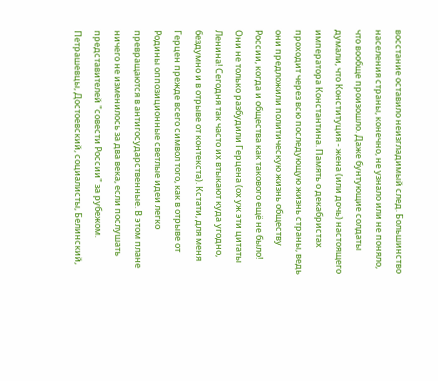восстание оставило неизгладимый след. Большинство населения страны, конечно, не узнало или не поняло, что вообще произошло. Даже бунтующие солдаты думали, что Конституция - жена (или дочь) настоящего императора Константина. Память о декабристах проходит через всю последующую жизнь страны, ведь они предложили политическую жизнь обществу России, когда и общества как такового ещё не было!
Они не только разбудили Герцена (ох уж эти цитаты Ленина! Сегодня так часто их втыкают куда угодно, бездумно и в отрыве от контекста). Кстати, для меня Герцен прежде всего символ того, как в отрыве от Родины оппозиционные светлые идеи легко превращаются в антигосударственные. В этом плане ничего не изменилось за два века, если послушать представителей "совести России" за рубежом.
Петрашевцы, Достоевский, социалисты, Белинский,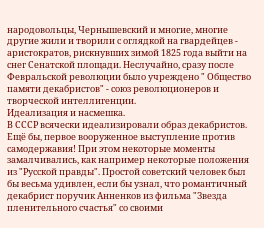народовольцы, Чернышевский и многие, многие другие жили и творили с оглядкой на гвардейцев - аристократов, рискнувших зимой 1825 года выйти на снег Сенатской площади. Неслучайно, сразу после Февральской революции было учреждено " Общество памяти декабристов" - союз революционеров и творческой интеллигенции.
Идеализация и насмешка.
В СССР всячески идеализировали образ декабристов. Ещё бы, первое вооруженное выступление против самодержавия! При этом некоторые моменты замалчивались, как например некоторые положения из "Русской правды". Простой советский человек был бы весьма удивлен, если бы узнал, что романтичный декабрист поручик Анненков из фильма "Звезда пленительного счастья" со своими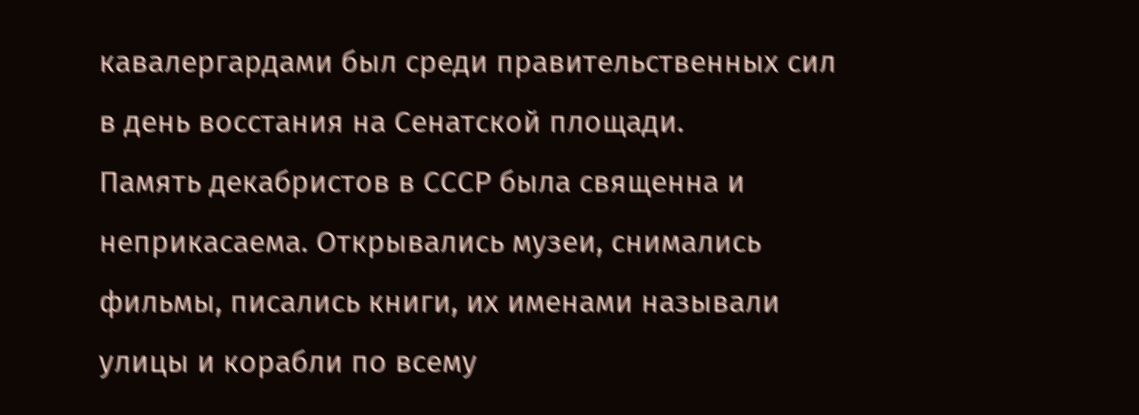кавалергардами был среди правительственных сил в день восстания на Сенатской площади.
Память декабристов в СССР была священна и неприкасаема. Открывались музеи, снимались фильмы, писались книги, их именами называли улицы и корабли по всему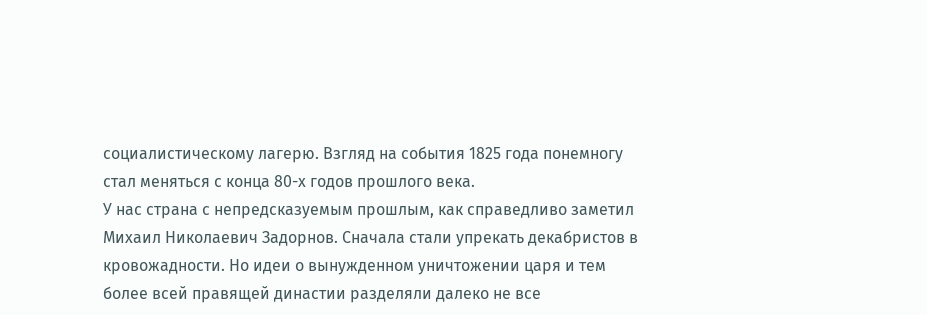социалистическому лагерю. Взгляд на события 1825 года понемногу стал меняться с конца 80-х годов прошлого века.
У нас страна с непредсказуемым прошлым, как справедливо заметил Михаил Николаевич Задорнов. Сначала стали упрекать декабристов в кровожадности. Но идеи о вынужденном уничтожении царя и тем более всей правящей династии разделяли далеко не все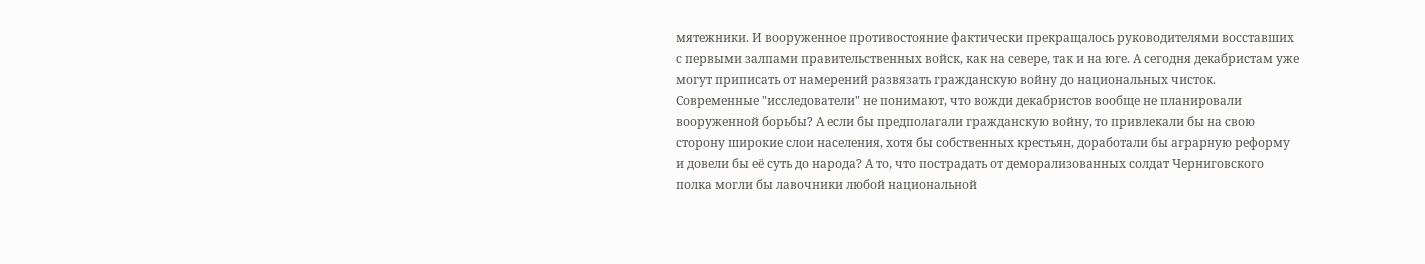мятежники. И вооруженное противостояние фактически прекращалось руководителями восставших с первыми залпами правительственных войск, как на севере, так и на юге. А сегодня декабристам уже могут приписать от намерений развязать гражданскую войну до национальных чисток.
Современные "исследователи" не понимают, что вожди декабристов вообще не планировали вооруженной борьбы? А если бы предполагали гражданскую войну, то привлекали бы на свою сторону широкие слои населения, хотя бы собственных крестьян, доработали бы аграрную реформу и довели бы её суть до народа? А то, что пострадать от деморализованных солдат Черниговского полка могли бы лавочники любой национальной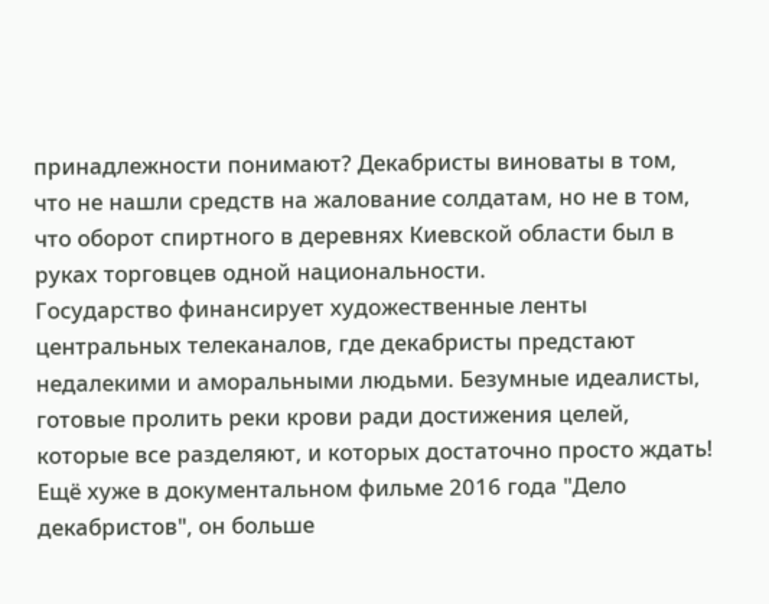принадлежности понимают? Декабристы виноваты в том, что не нашли средств на жалование солдатам, но не в том, что оборот спиртного в деревнях Киевской области был в руках торговцев одной национальности.
Государство финансирует художественные ленты центральных телеканалов, где декабристы предстают недалекими и аморальными людьми. Безумные идеалисты, готовые пролить реки крови ради достижения целей, которые все разделяют, и которых достаточно просто ждать!
Ещё хуже в документальном фильме 2016 года "Дело декабристов", он больше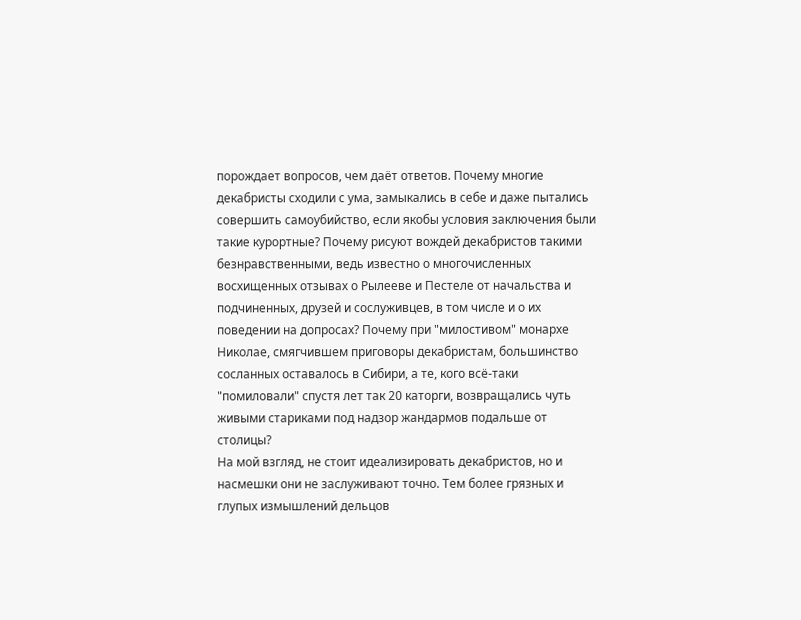порождает вопросов, чем даёт ответов. Почему многие декабристы сходили с ума, замыкались в себе и даже пытались совершить самоубийство, если якобы условия заключения были такие курортные? Почему рисуют вождей декабристов такими безнравственными, ведь известно о многочисленных восхищенных отзывах о Рылееве и Пестеле от начальства и подчиненных, друзей и сослуживцев, в том числе и о их поведении на допросах? Почему при "милостивом" монархе Николае, смягчившем приговоры декабристам, большинство сосланных оставалось в Сибири, а те, кого всё-таки "помиловали" спустя лет так 20 каторги, возвращались чуть живыми стариками под надзор жандармов подальше от столицы?
На мой взгляд, не стоит идеализировать декабристов, но и насмешки они не заслуживают точно. Тем более грязных и глупых измышлений дельцов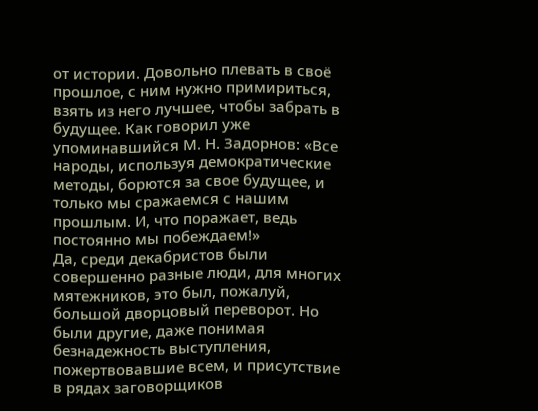от истории. Довольно плевать в своё прошлое, с ним нужно примириться, взять из него лучшее, чтобы забрать в будущее. Как говорил уже упоминавшийся М. Н. Задорнов: «Все народы, используя демократические методы, борются за свое будущее, и только мы сражаемся с нашим прошлым. И, что поражает, ведь постоянно мы побеждаем!»
Да, среди декабристов были совершенно разные люди, для многих мятежников, это был, пожалуй, большой дворцовый переворот. Но были другие, даже понимая безнадежность выступления, пожертвовавшие всем, и присутствие в рядах заговорщиков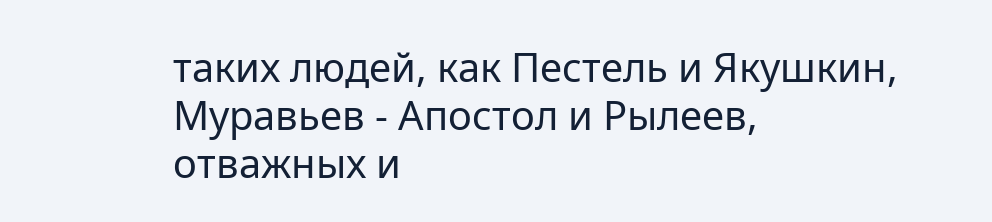таких людей, как Пестель и Якушкин, Муравьев - Апостол и Рылеев, отважных и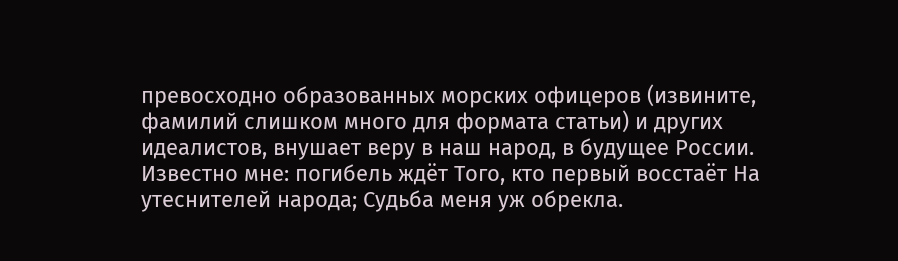превосходно образованных морских офицеров (извините, фамилий слишком много для формата статьи) и других идеалистов, внушает веру в наш народ, в будущее России.
Известно мне: погибель ждёт Того, кто первый восстаёт На утеснителей народа; Судьба меня уж обрекла.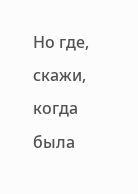Но где, скажи, когда была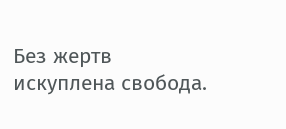Без жертв искуплена свобода.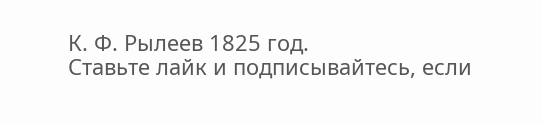К. Ф. Рылеев 1825 год.
Ставьте лайк и подписывайтесь, если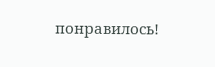понравилось!